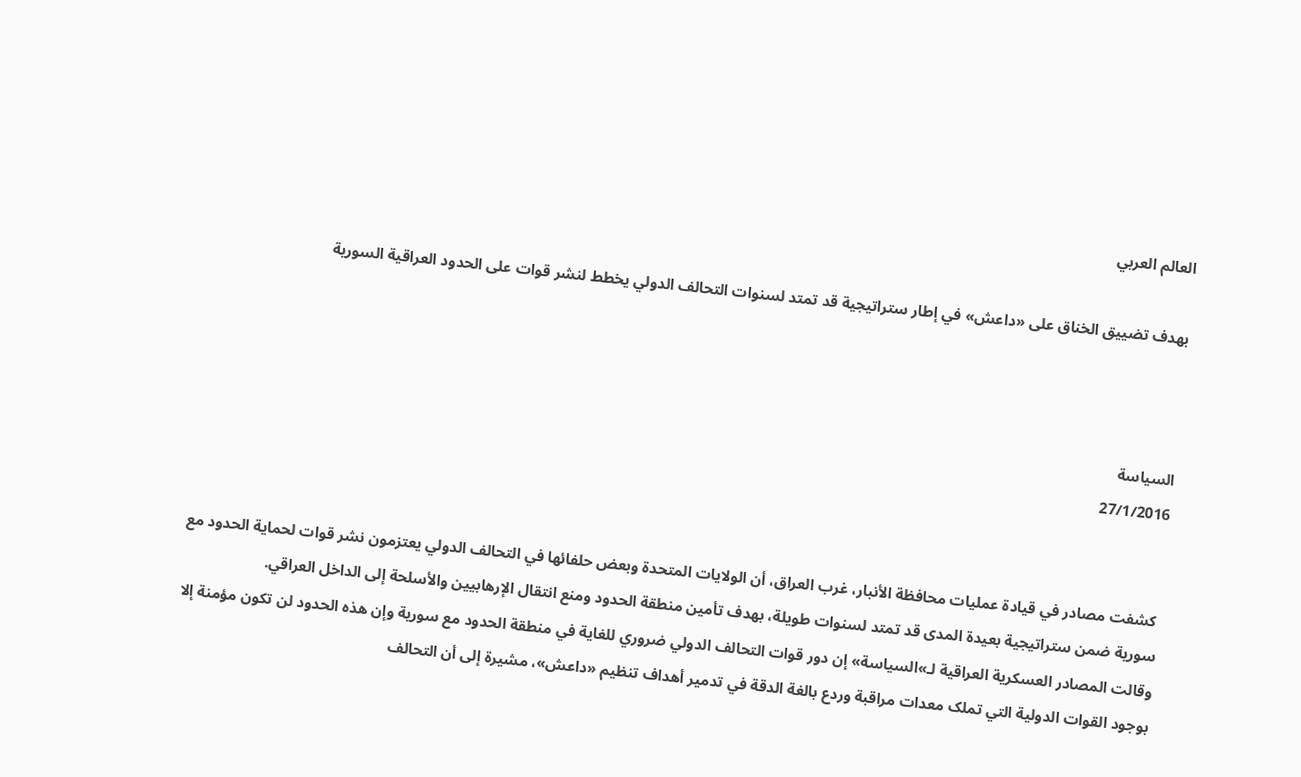العالم العربي

بهدف تضييق الخناق علی «داعش» في إطار ستراتيجية قد تمتد لسنوات التحالف الدولي يخطط لنشر قوات علی الحدود العراقية السورية



السياسة
27/1/2016


 کشفت مصادر في قيادة عمليات محافظة الأنبار، غرب العراق، أن الولايات المتحدة وبعض حلفائها في التحالف الدولي يعتزمون نشر قوات لحماية الحدود مع سورية ضمن ستراتيجية بعيدة المدی قد تمتد لسنوات طويلة، بهدف تأمين منطقة الحدود ومنع انتقال الإرهابيين والأسلحة إلی الداخل العراقي.
وقالت المصادر العسکرية العراقية لـ»السياسة» إن دور قوات التحالف الدولي ضروري للغاية في منطقة الحدود مع سورية وإن هذه الحدود لن تکون مؤمنة إلا بوجود القوات الدولية التي تملک معدات مراقبة وردع بالغة الدقة في تدمير أهداف تنظيم «داعش»، مشيرة إلی أن التحالف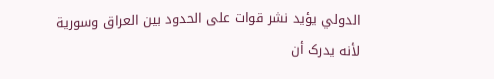الدولي يؤيد نشر قوات علی الحدود بين العراق وسورية لأنه يدرک أن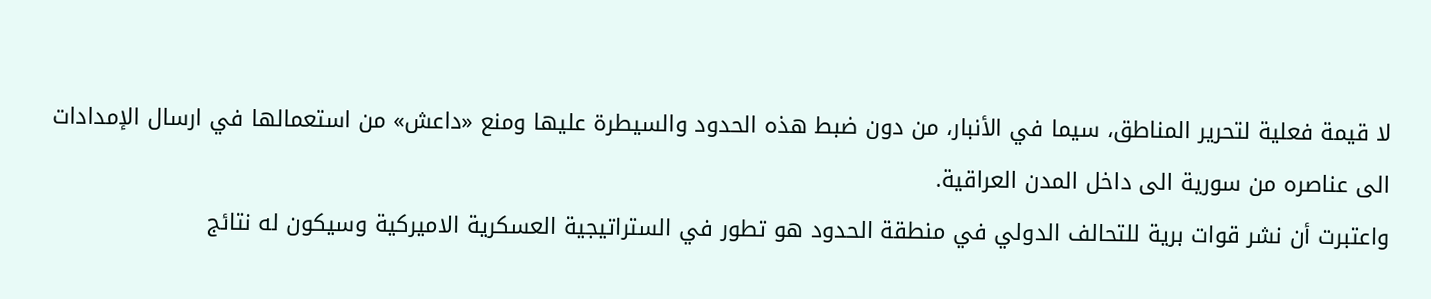لا قيمة فعلية لتحرير المناطق، سيما في الأنبار، من دون ضبط هذه الحدود والسيطرة عليها ومنع «داعش» من استعمالها في ارسال الإمدادات الی عناصره من سورية الی داخل المدن العراقية.
واعتبرت أن نشر قوات برية للتحالف الدولي في منطقة الحدود هو تطور في الستراتيجية العسکرية الاميرکية وسيکون له نتائج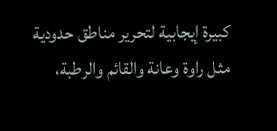کبيرة إيجابية لتحرير مناطق حدودية مثل راوة وعانة والقائم والرطبة،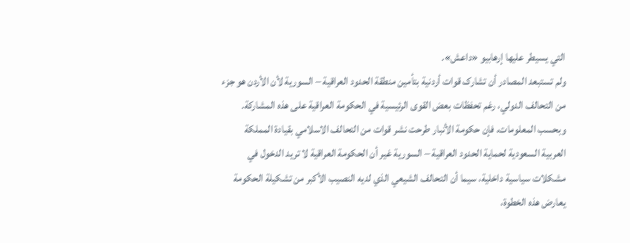التي يسيطر عليها إرهابيو «داعش».
ولم تستبعد المصادر أن تشارک قوات أردنية بتأمين منطقة الحدود العراقية – السورية لأن الأردن هو جزء من التحالف الدولي، رغم تحفظات بعض القوی الرئيسية في الحکومة العراقية علی هذه المشارکة.
وبحسب المعلومات، فإن حکومة الأنبار طرحت نشر قوات من التحالف الاسلامي بقيادة المملکة العربية السعودية لحماية الحدود العراقية – السورية غير أن الحکومة العراقية لا تريد الدخول في مشکلات سياسية داخلية، سيما أن التحالف الشيعي الذي لديه النصيب الأکبر من تشکيلة الحکومة يعارض هذه الخطوة،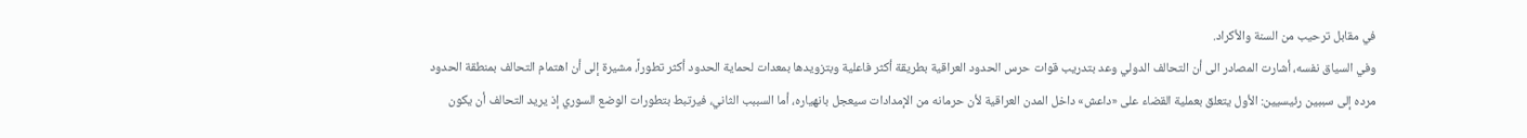في مقابل ترحيب من السنة والأکراد.
وفي السياق نفسه، أشارت المصادر الی أن التحالف الدولي وعد بتدريب قوات حرس الحدود العراقية بطريقة أکثر فاعلية وبتزويدها بمعدات لحماية الحدود أکثر تطوراً، مشيرة إلی أن اهتمام التحالف بمنطقة الحدود مرده إلی سببين رئيسيين: الأول يتعلق بعملية القضاء علی «داعش» داخل المدن العراقية لأن حرمانه من الإمدادات سيعجل بانهياره، أما السببب الثاني، فيرتبط بتطورات الوضع السوري إذ يريد التحالف أن يکون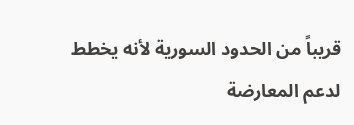قريباً من الحدود السورية لأنه يخطط لدعم المعارضة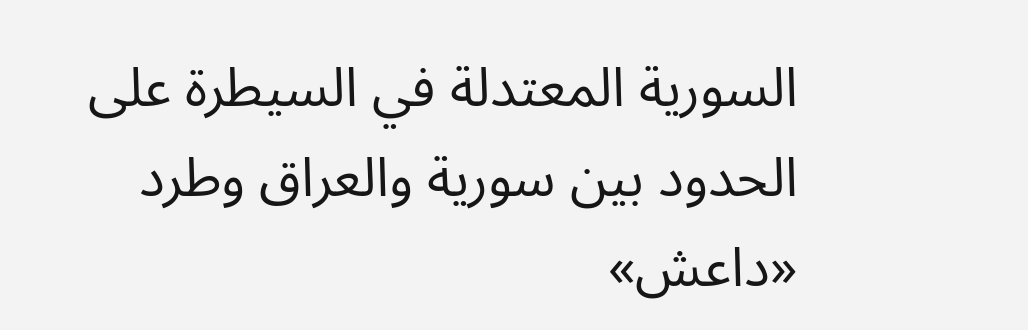السورية المعتدلة في السيطرة علی الحدود بين سورية والعراق وطرد «داعش»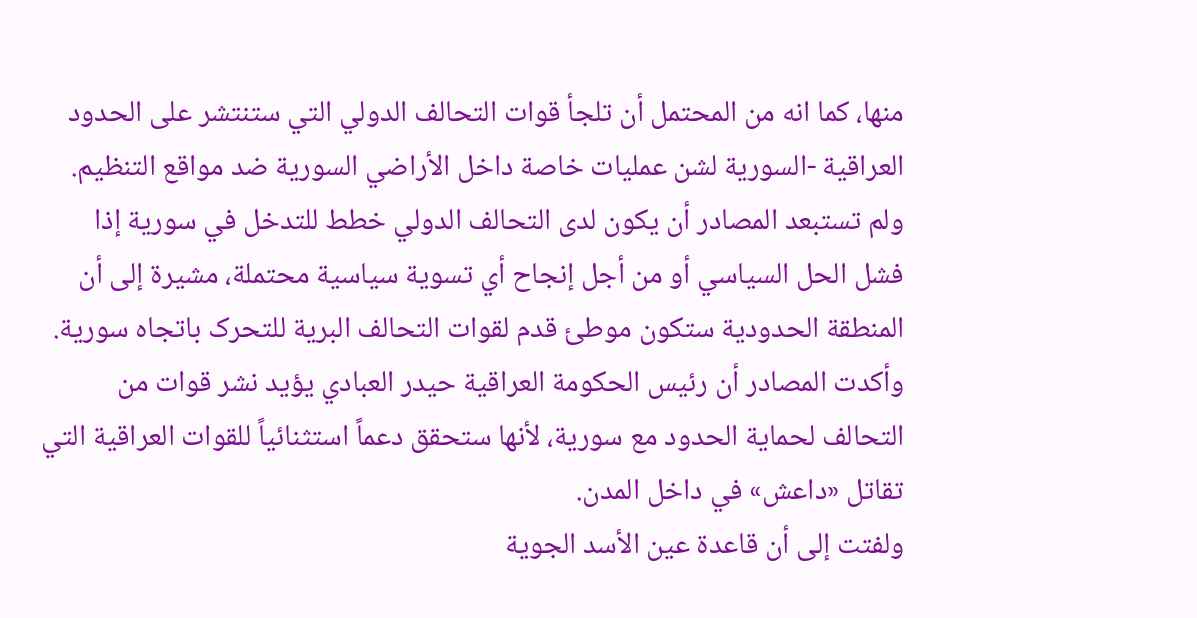منها، کما انه من المحتمل أن تلجأ قوات التحالف الدولي التي ستنتشر علی الحدود العراقية -السورية لشن عمليات خاصة داخل الأراضي السورية ضد مواقع التنظيم.
ولم تستبعد المصادر أن يکون لدی التحالف الدولي خطط للتدخل في سورية إذا فشل الحل السياسي أو من أجل إنجاح أي تسوية سياسية محتملة، مشيرة إلی أن المنطقة الحدودية ستکون موطئ قدم لقوات التحالف البرية للتحرک باتجاه سورية.
وأکدت المصادر أن رئيس الحکومة العراقية حيدر العبادي يؤيد نشر قوات من التحالف لحماية الحدود مع سورية، لأنها ستحقق دعماً استثنائياً للقوات العراقية التي تقاتل «داعش» في داخل المدن.
ولفتت إلی أن قاعدة عين الأسد الجوية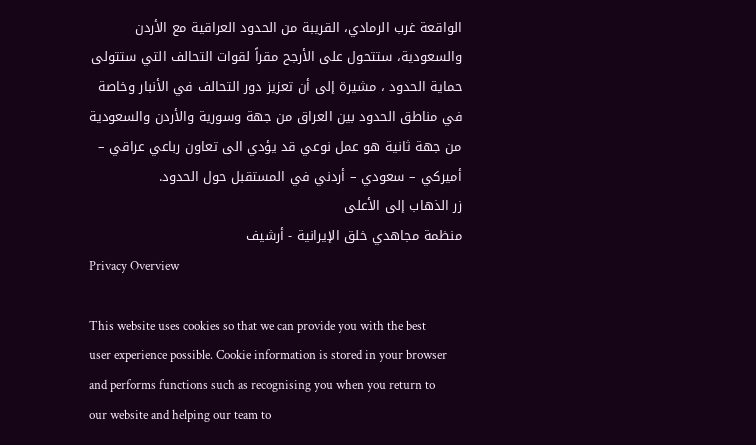الواقعة غرب الرمادي، القريبة من الحدود العراقية مع الأردن والسعودية، ستتحول علی الأرجح مقراً لقوات التحالف التي ستتولی حماية الحدود ، مشيرة إلی أن تعزيز دور التحالف في الأنبار وخاصة في مناطق الحدود بين العراق من جهة وسورية والأردن والسعودية من جهة ثانية هو عمل نوعي قد يؤدي الی تعاون رباعي عراقي – أميرکي – سعودي – أردني في المستقبل حول الحدود.
زر الذهاب إلى الأعلى
منظمة مجاهدي خلق الإيرانية - أرشیف
Privacy Overview

This website uses cookies so that we can provide you with the best user experience possible. Cookie information is stored in your browser and performs functions such as recognising you when you return to our website and helping our team to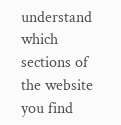understand which sections of the website you find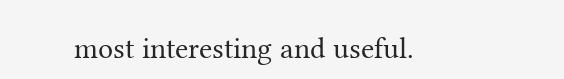most interesting and useful.